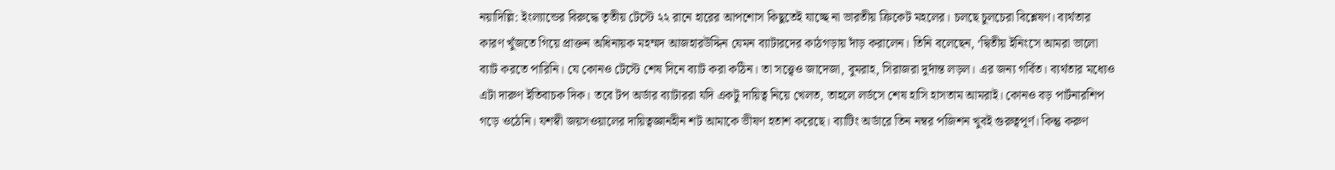নয়াদিল্লি: ইংল্যান্ডের বিরুদ্ধে তৃতীয় টেস্টে ২২ রানে হারের আপশোস কিছুতেই যাচ্ছে না ভারতীয় ক্রিকেট মহলের। চলছে চুলচেরা বিশ্লেষণ। ব্যর্থতার কারণ খুঁজতে গিয়ে প্রাক্তন অধিনায়ক মহম্মদ আজহারউদ্দিন যেমন ব্যাটারদের কাঠগড়ায় দাঁড় করালেন। তিনি বলেছেন, ‘দ্বিতীয় ইনিংসে আমরা ভালো ব্যাট করতে পারিনি। যে কোনও টেস্টে শেষ দিনে ব্যাট করা কঠিন। তা সত্ত্বেও জাদেজা, বুমরাহ, সিরাজরা দুর্দান্ত লড়ল। এর জন্য গর্বিত। ব্যর্থতার মধ্যেও এটা দারুণ ইতিবাচক দিক। তবে টপ অর্ডার ব্যাটাররা যদি একটু দায়িত্ব নিয়ে খেলত, তাহলে লর্ডসে শেষ হাসি হাসতাম আমরাই। কোনও বড় পার্টনারশিপ গড়ে ওঠেনি। যশস্বী জয়সওয়ালের দায়িত্বজ্ঞানহীন শট আমাকে ভীষণ হতাশ করেছে। ব্যাটিং অর্ডারে তিন নম্বর পজিশন খুবই গুরুত্বপূর্ণ। কিন্তু করুণ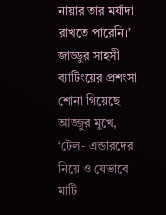নায়ার তার মর্যাদা রাখতে পারেনি।’
জাড্ডুর সাহসী ব্যাটিংয়ের প্রশংসা শোনা গিয়েছে আজ্জুর মুখে, ‘টেল- এন্ডারদের নিয়ে ও যেভাবে মাটি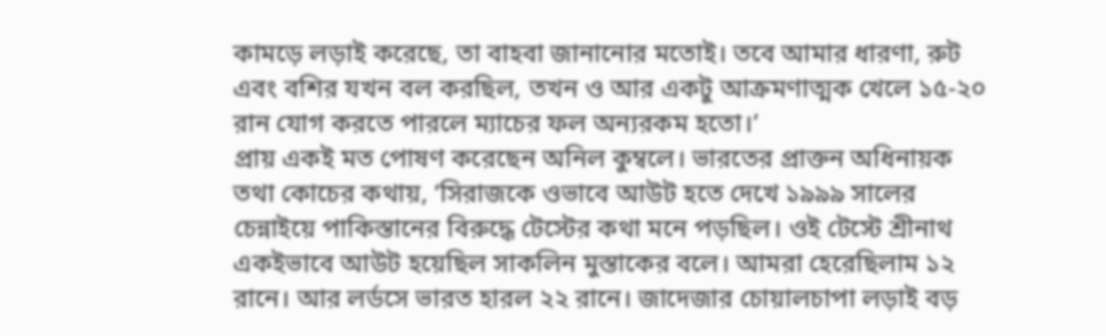কামড়ে লড়াই করেছে, তা বাহবা জানানোর মতোই। তবে আমার ধারণা, রুট এবং বশির যখন বল করছিল, তখন ও আর একটু আক্রমণাত্মক খেলে ১৫-২০ রান যোগ করতে পারলে ম্যাচের ফল অন্যরকম হতো।’
প্রায় একই মত পোষণ করেছেন অনিল কুম্বলে। ভারতের প্রাক্তন অধিনায়ক তথা কোচের কথায়, ‘সিরাজকে ওভাবে আউট হতে দেখে ১৯৯৯ সালের চেন্নাইয়ে পাকিস্তানের বিরুদ্ধে টেস্টের কথা মনে পড়ছিল। ওই টেস্টে শ্রীনাথ একইভাবে আউট হয়েছিল সাকলিন মুস্তাকের বলে। আমরা হেরেছিলাম ১২ রানে। আর লর্ডসে ভারত হারল ২২ রানে। জাদেজার চোয়ালচাপা লড়াই বড়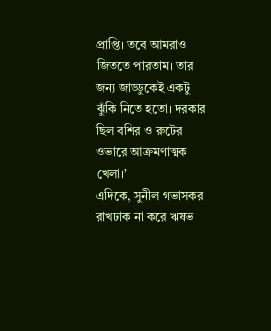প্রাপ্তি। তবে আমরাও জিততে পারতাম। তার জন্য জাড্ডুকেই একটু ঝুঁকি নিতে হতো। দরকার ছিল বশির ও রুটের ওভারে আক্রমণাত্মক খেলা।’
এদিকে, সুনীল গভাসকর রাখঢাক না করে ঋষভ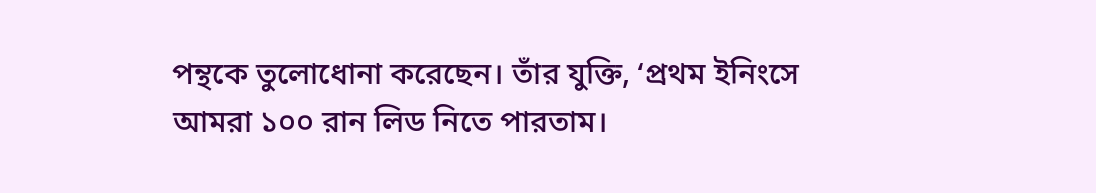পন্থকে তুলোধোনা করেছেন। তাঁর যুক্তি, ‘প্রথম ইনিংসে আমরা ১০০ রান লিড নিতে পারতাম।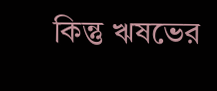কিন্তু ঋষভের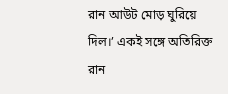রান আউট মোড় ঘুরিয়ে দিল।’ একই সঙ্গে অতিরিক্ত রান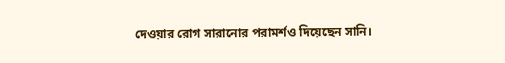দেওয়ার রোগ সারানোর পরামর্শও দিয়েছেন সানি।